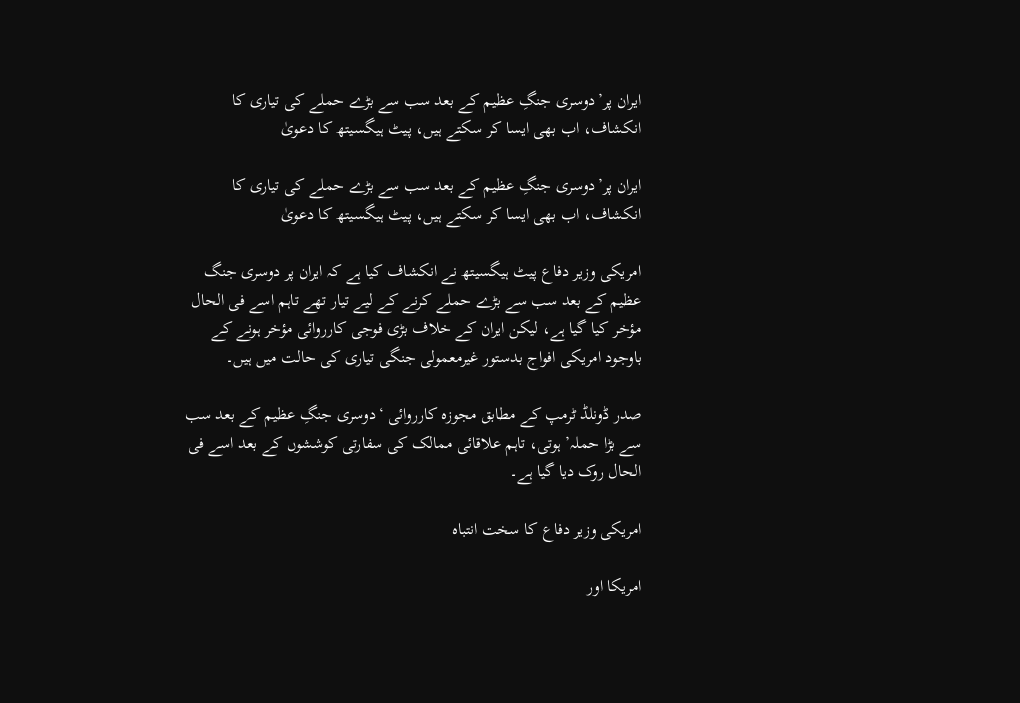ایران پر’دوسری جنگِ عظیم کے بعد سب سے بڑے حملے کی تیاری کا انکشاف، اب بھی ایسا کر سکتے ہیں، پیٹ ہیگسیتھ کا دعویٰ

ایران پر’دوسری جنگِ عظیم کے بعد سب سے بڑے حملے کی تیاری کا انکشاف، اب بھی ایسا کر سکتے ہیں، پیٹ ہیگسیتھ کا دعویٰ

امریکی وزیر دفاع پیٹ ہیگسیتھ نے انکشاف کیا ہے کہ ایران پر دوسری جنگ عظیم کے بعد سب سے بڑے حملے کرنے کے لیے تیار تھے تاہم اسے فی الحال مؤخر کیا گیا ہے، لیکن ایران کے خلاف بڑی فوجی کارروائی مؤخر ہونے کے باوجود امریکی افواج بدستور غیرمعمولی جنگی تیاری کی حالت میں ہیں۔

صدر ڈونلڈ ٹرمپ کے مطابق مجوزہ کارروائی ‘دوسری جنگِ عظیم کے بعد سب سے بڑا حملہ’ ہوتی، تاہم علاقائی ممالک کی سفارتی کوششوں کے بعد اسے فی الحال روک دیا گیا ہے۔

امریکی وزیر دفاع کا سخت انتباہ

امریکا اور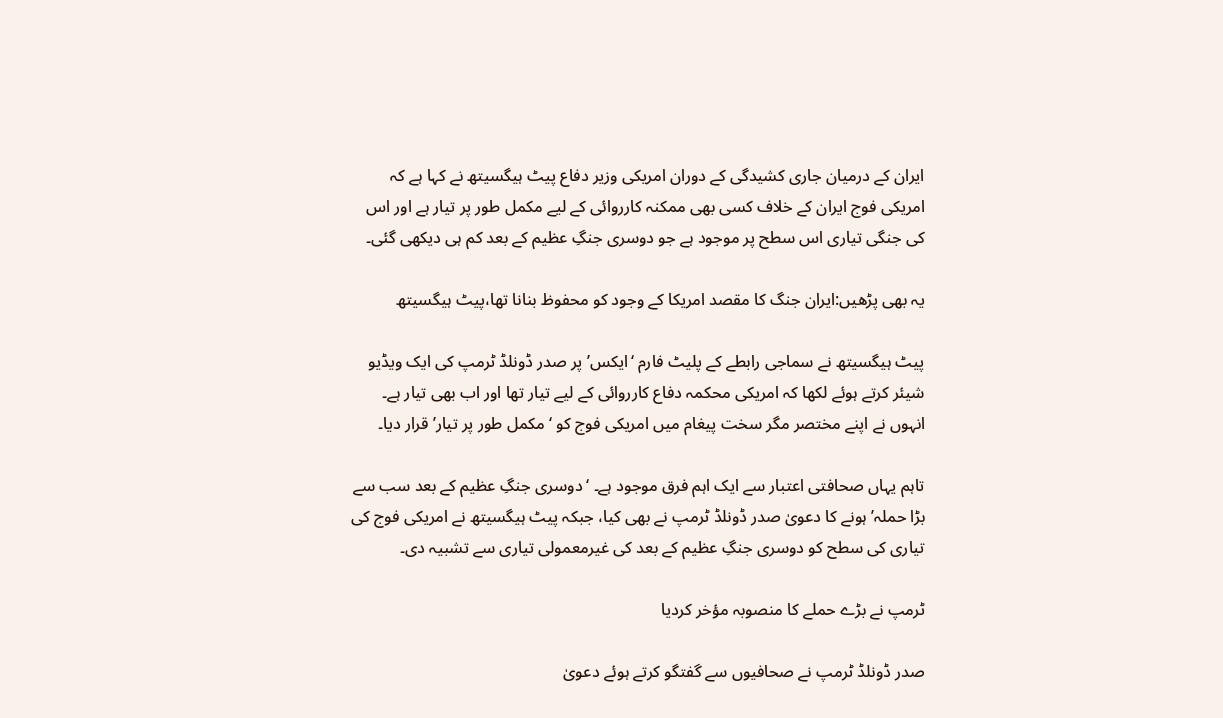ایران کے درمیان جاری کشیدگی کے دوران امریکی وزیر دفاع پیٹ ہیگسیتھ نے کہا ہے کہ امریکی فوج ایران کے خلاف کسی بھی ممکنہ کارروائی کے لیے مکمل طور پر تیار ہے اور اس کی جنگی تیاری اس سطح پر موجود ہے جو دوسری جنگِ عظیم کے بعد کم ہی دیکھی گئی۔

یہ بھی پڑھیں:ایران جنگ کا مقصد امریکا کے وجود کو محفوظ بنانا تھا،پیٹ ہیگسیتھ

پیٹ ہیگسیتھ نے سماجی رابطے کے پلیٹ فارم ‘ایکس’ پر صدر ڈونلڈ ٹرمپ کی ایک ویڈیو شیئر کرتے ہوئے لکھا کہ امریکی محکمہ دفاع کارروائی کے لیے تیار تھا اور اب بھی تیار ہے۔ انہوں نے اپنے مختصر مگر سخت پیغام میں امریکی فوج کو ‘مکمل طور پر تیار’ قرار دیا۔

تاہم یہاں صحافتی اعتبار سے ایک اہم فرق موجود ہے۔ ‘دوسری جنگِ عظیم کے بعد سب سے بڑا حملہ’ ہونے کا دعویٰ صدر ڈونلڈ ٹرمپ نے بھی کیا، جبکہ پیٹ ہیگسیتھ نے امریکی فوج کی تیاری کی سطح کو دوسری جنگِ عظیم کے بعد کی غیرمعمولی تیاری سے تشبیہ دی۔

ٹرمپ نے بڑے حملے کا منصوبہ مؤخر کردیا

صدر ڈونلڈ ٹرمپ نے صحافیوں سے گفتگو کرتے ہوئے دعویٰ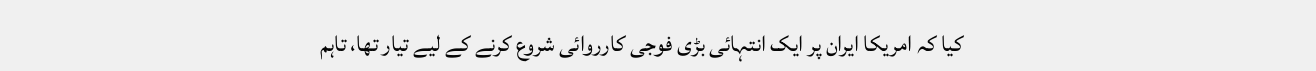کیا کہ امریکا ایران پر ایک انتہائی بڑی فوجی کارروائی شروع کرنے کے لیے تیار تھا، تاہم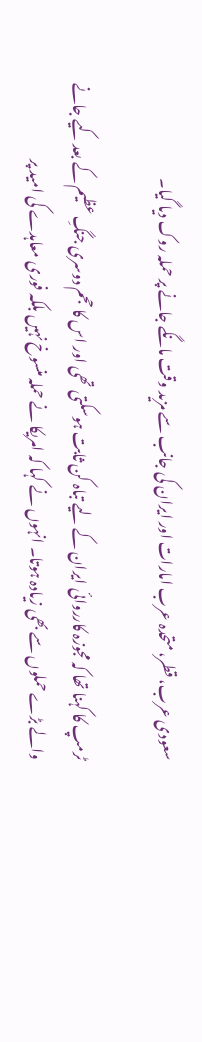سعودی عرب، قطر، متحدہ عرب امارات اور ایران کی جانب سے مزید وقت مانگے جانے پر حملہ روک دیا گیا۔

ٹرمپ کا کہنا تھا کہ مجوزہ کارروائی ایران کے لیے تباہ کن ثابت ہوسکتی تھی اور اس کا حجم دوسری جنگِ عظیم کے بعد کیے جانے والے بڑے حملوں سے بھی زیادہ ہوتا۔ انہوں نے کہا کہ امریکا نے حملہ منسوخ نہیں بلکہ فوری معاہدے کی امید پر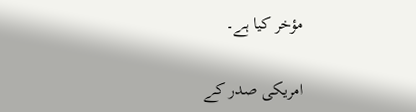مؤخر کیا ہے۔

امریکی صدر کے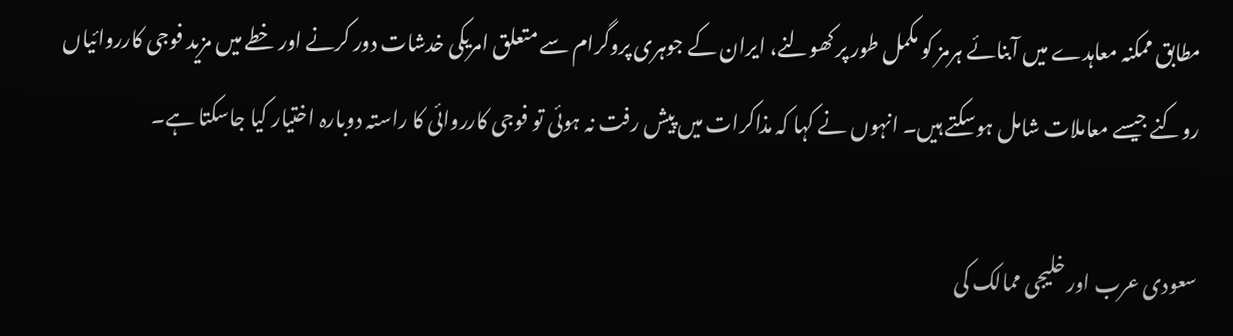مطابق ممکنہ معاہدے میں آبنائے ہرمز کو مکمل طور پر کھولنے، ایران کے جوہری پروگرام سے متعلق امریکی خدشات دور کرنے اور خطے میں مزید فوجی کارروائیاں روکنے جیسے معاملات شامل ہوسکتے ہیں۔ انہوں نے کہا کہ مذاکرات میں پیش رفت نہ ہوئی تو فوجی کارروائی کا راستہ دوبارہ اختیار کیا جاسکتا ہے۔

سعودی عرب اور خلیجی ممالک کی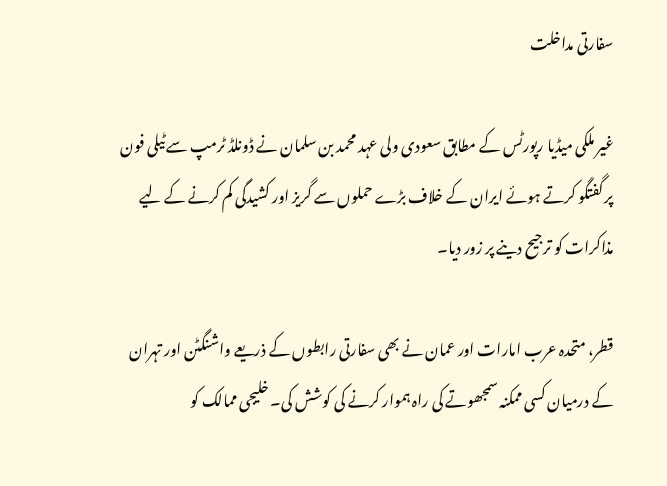سفارتی مداخلت

غیر ملکی میڈیا رپورٹس کے مطابق سعودی ولی عہد محمد بن سلمان نے ڈونلڈ ٹرمپ سے ٹیلی فون پر گفتگو کرتے ہوئے ایران کے خلاف بڑے حملوں سے گریز اور کشیدگی کم کرنے کے لیے مذاکرات کو ترجیح دینے پر زور دیا۔

قطر، متحدہ عرب امارات اور عمان نے بھی سفارتی رابطوں کے ذریعے واشنگٹن اور تہران کے درمیان کسی ممکنہ سمجھوتے کی راہ ہموار کرنے کی کوشش کی۔ خلیجی ممالک کو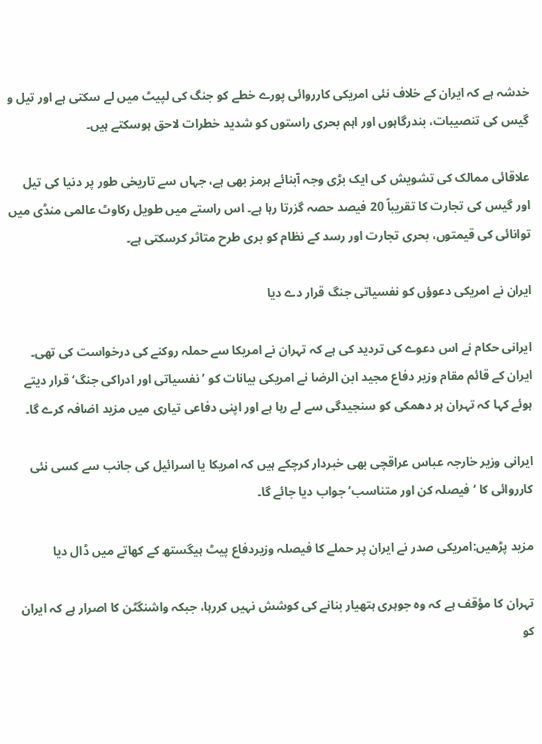خدشہ ہے کہ ایران کے خلاف نئی امریکی کارروائی پورے خطے کو جنگ کی لپیٹ میں لے سکتی ہے اور تیل و گیس کی تنصیبات، بندرگاہوں اور اہم بحری راستوں کو شدید خطرات لاحق ہوسکتے ہیں۔

علاقائی ممالک کی تشویش کی ایک بڑی وجہ آبنائے ہرمز بھی ہے، جہاں سے تاریخی طور پر دنیا کی تیل اور گیس کی تجارت کا تقریباً 20 فیصد حصہ گزرتا رہا ہے۔ اس راستے میں طویل رکاوٹ عالمی منڈی میں توانائی کی قیمتوں، بحری تجارت اور رسد کے نظام کو بری طرح متاثر کرسکتی ہے۔

ایران نے امریکی دعوؤں کو نفسیاتی جنگ قرار دے دیا

ایرانی حکام نے اس دعوے کی تردید کی ہے کہ تہران نے امریکا سے حملہ روکنے کی درخواست کی تھی۔ ایران کے قائم مقام وزیر دفاع مجید ابن الرضا نے امریکی بیانات کو ’نفسیاتی اور ادراکی جنگ‘ قرار دیتے ہوئے کہا کہ تہران ہر دھمکی کو سنجیدگی سے لے رہا ہے اور اپنی دفاعی تیاری میں مزید اضافہ کرے گا۔

ایرانی وزیر خارجہ عباس عراقچی بھی خبردار کرچکے ہیں کہ امریکا یا اسرائیل کی جانب سے کسی نئی کارروائی کا ‘فیصلہ کن اور متناسب’ جواب دیا جائے گا۔

مزید پڑھیں:امریکی صدر نے ایران پر حملے کا فیصلہ وزیردفاع پیٹ ہیگستھ کے کھاتے میں ڈال دیا

تہران کا مؤقف ہے کہ وہ جوہری ہتھیار بنانے کی کوشش نہیں کررہا، جبکہ واشنگٹن کا اصرار ہے کہ ایران کو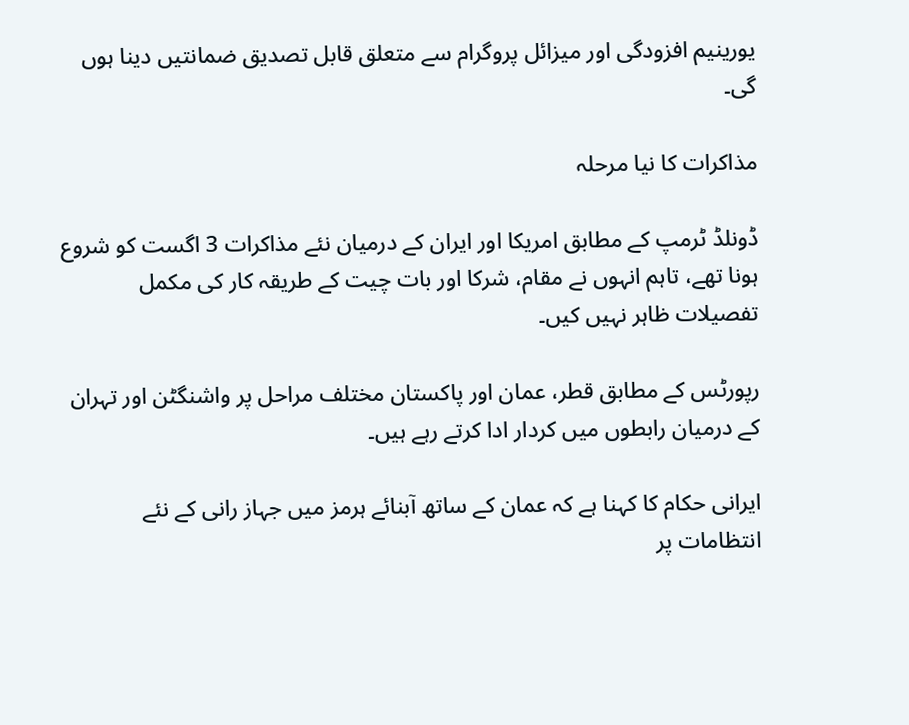یورینیم افزودگی اور میزائل پروگرام سے متعلق قابل تصدیق ضمانتیں دینا ہوں گی۔

مذاکرات کا نیا مرحلہ

ڈونلڈ ٹرمپ کے مطابق امریکا اور ایران کے درمیان نئے مذاکرات 3 اگست کو شروع ہونا تھے، تاہم انہوں نے مقام، شرکا اور بات چیت کے طریقہ کار کی مکمل تفصیلات ظاہر نہیں کیں۔

رپورٹس کے مطابق قطر، عمان اور پاکستان مختلف مراحل پر واشنگٹن اور تہران کے درمیان رابطوں میں کردار ادا کرتے رہے ہیں۔

ایرانی حکام کا کہنا ہے کہ عمان کے ساتھ آبنائے ہرمز میں جہاز رانی کے نئے انتظامات پر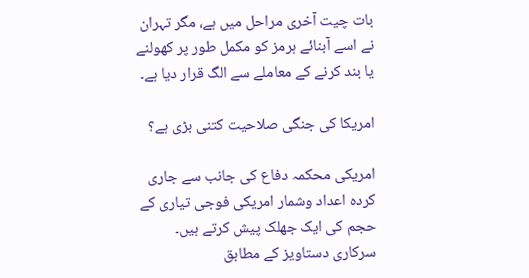بات چیت آخری مراحل میں ہے، مگر تہران نے اسے آبنائے ہرمز کو مکمل طور پر کھولنے یا بند کرنے کے معاملے سے الگ قرار دیا ہے۔

امریکا کی جنگی صلاحیت کتنی بڑی ہے؟

امریکی محکمہ دفاع کی جانب سے جاری کردہ اعداد وشمار امریکی فوجی تیاری کے حجم کی ایک جھلک پیش کرتے ہیں۔ سرکاری دستاویز کے مطابق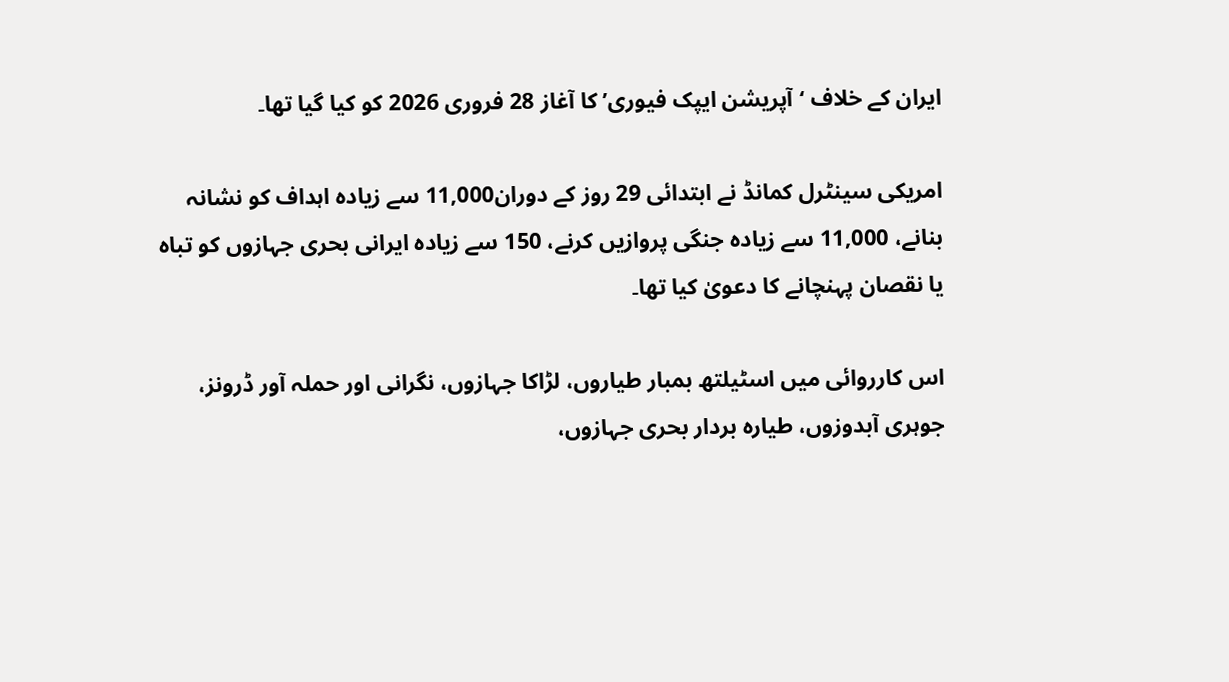ایران کے خلاف ‘آپریشن ایپک فیوری’ کا آغاز 28 فروری 2026 کو کیا گیا تھا۔

امریکی سینٹرل کمانڈ نے ابتدائی 29 روز کے دوران11,000 سے زیادہ اہداف کو نشانہ بنانے، 11,000 سے زیادہ جنگی پروازیں کرنے، 150 سے زیادہ ایرانی بحری جہازوں کو تباہ یا نقصان پہنچانے کا دعویٰ کیا تھا۔

اس کارروائی میں اسٹیلتھ بمبار طیاروں، لڑاکا جہازوں، نگرانی اور حملہ آور ڈرونز، جوہری آبدوزوں، طیارہ بردار بحری جہازوں،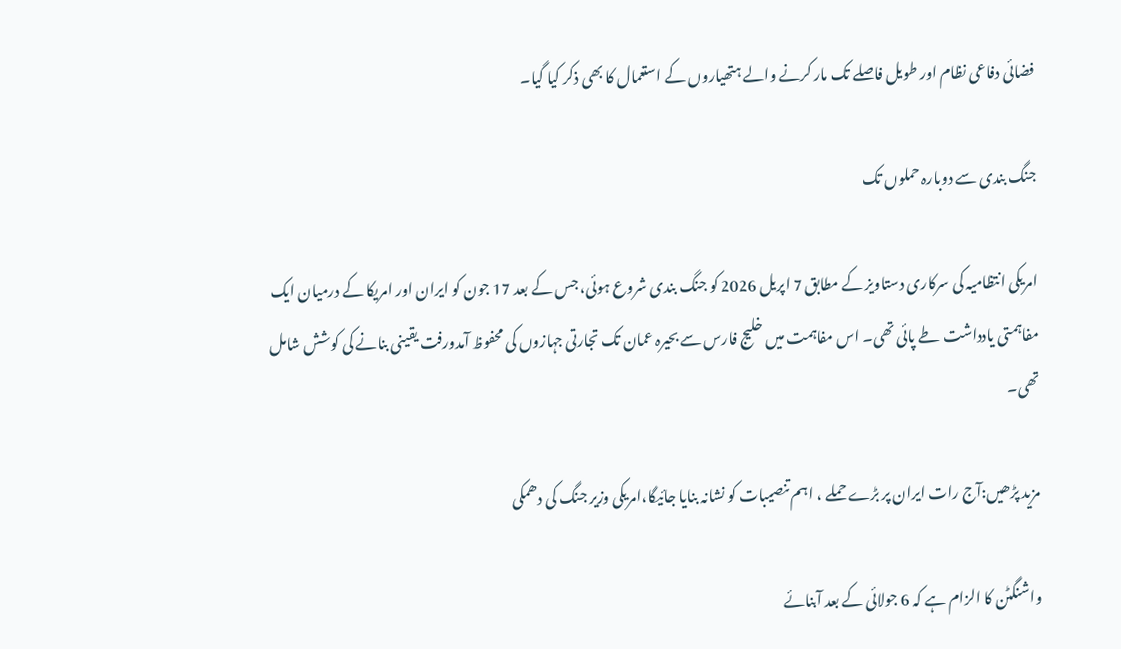فضائی دفاعی نظام اور طویل فاصلے تک مار کرنے والے ہتھیاروں کے استعمال کا بھی ذکر کیا گیا۔

جنگ بندی سے دوبارہ حملوں تک

امریکی انتظامیہ کی سرکاری دستاویز کے مطابق 7 اپریل 2026 کو جنگ بندی شروع ہوئی، جس کے بعد 17 جون کو ایران اور امریکا کے درمیان ایک مفاہمتی یادداشت طے پائی تھی۔ اس مفاہمت میں خلیج فارس سے بحیرہ عمان تک تجارتی جہازوں کی محفوظ آمدورفت یقینی بنانے کی کوشش شامل تھی۔

مزید پڑھیں:آج رات ایران پر بڑے حملے ، اہم تنصیبات کو نشانہ بنایا جائیگا،امریکی وزیر جنگ کی دھمکی

واشنگٹن کا الزام ہے کہ 6 جولائی کے بعد آبنائے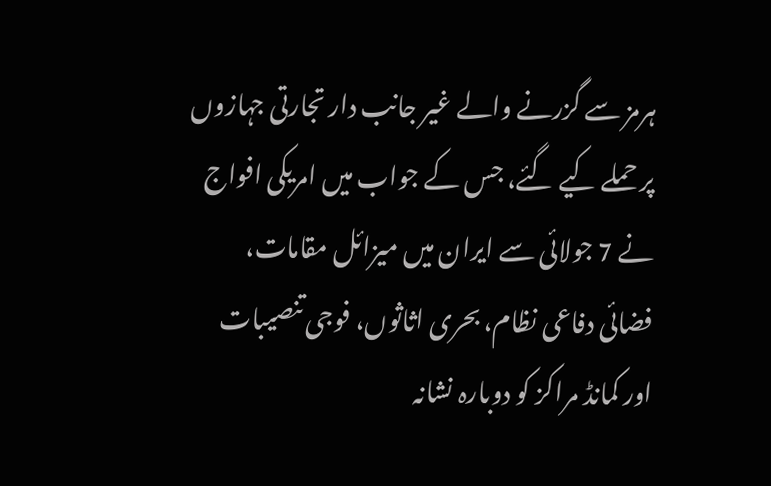ہرمز سے گزرنے والے غیر جانب دار تجارتی جہازوں پر حملے کیے گئے، جس کے جواب میں امریکی افواج نے 7 جولائی سے ایران میں میزائل مقامات، فضائی دفاعی نظام، بحری اثاثوں، فوجی تنصیبات اور کمانڈ مراکز کو دوبارہ نشانہ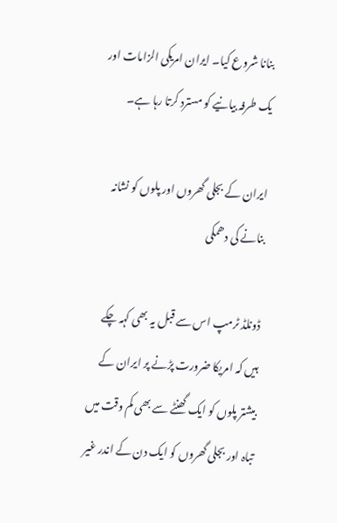بنانا شروع کیا۔ ایران امریکی الزامات اور یک طرفہ بیانیے کو مسترد کرتا رہا ہے۔

ایران کے بجلی گھروں اور پلوں کو نشانہ بنانے کی دھمکی

ڈونلڈ ٹرمپ اس سے قبل یہ بھی کہہ چکے ہیں کہ امریکا ضرورت پڑنے پر ایران کے بیشتر پلوں کو ایک گھنٹے سے بھی کم وقت میں تباہ اور بجلی گھروں کو ایک دن کے اندر غیر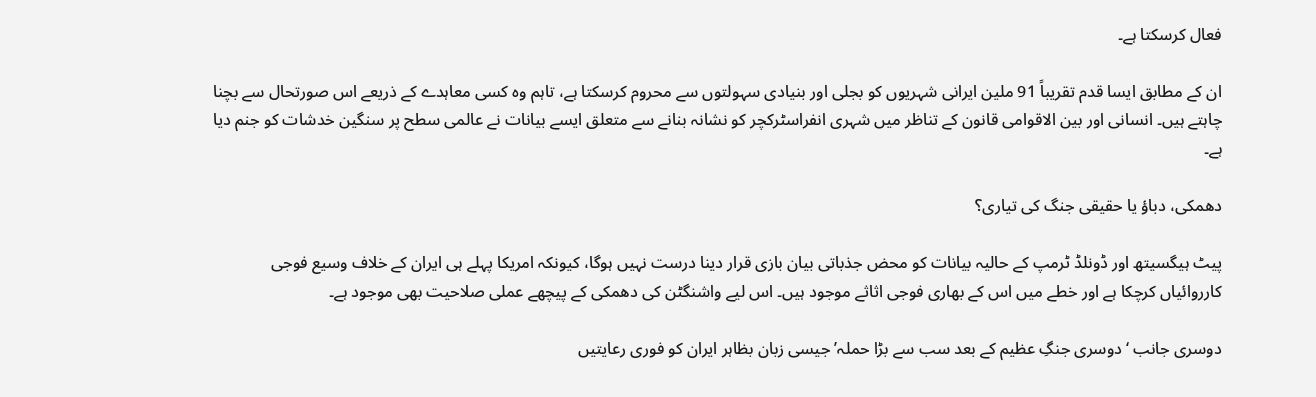فعال کرسکتا ہے۔

ان کے مطابق ایسا قدم تقریباً 91 ملین ایرانی شہریوں کو بجلی اور بنیادی سہولتوں سے محروم کرسکتا ہے، تاہم وہ کسی معاہدے کے ذریعے اس صورتحال سے بچنا چاہتے ہیں۔ انسانی اور بین الاقوامی قانون کے تناظر میں شہری انفراسٹرکچر کو نشانہ بنانے سے متعلق ایسے بیانات نے عالمی سطح پر سنگین خدشات کو جنم دیا ہے۔

دھمکی، دباؤ یا حقیقی جنگ کی تیاری؟

پیٹ ہیگسیتھ اور ڈونلڈ ٹرمپ کے حالیہ بیانات کو محض جذباتی بیان بازی قرار دینا درست نہیں ہوگا، کیونکہ امریکا پہلے ہی ایران کے خلاف وسیع فوجی کارروائیاں کرچکا ہے اور خطے میں اس کے بھاری فوجی اثاثے موجود ہیں۔ اس لیے واشنگٹن کی دھمکی کے پیچھے عملی صلاحیت بھی موجود ہے۔

دوسری جانب ‘دوسری جنگِ عظیم کے بعد سب سے بڑا حملہ’ جیسی زبان بظاہر ایران کو فوری رعایتیں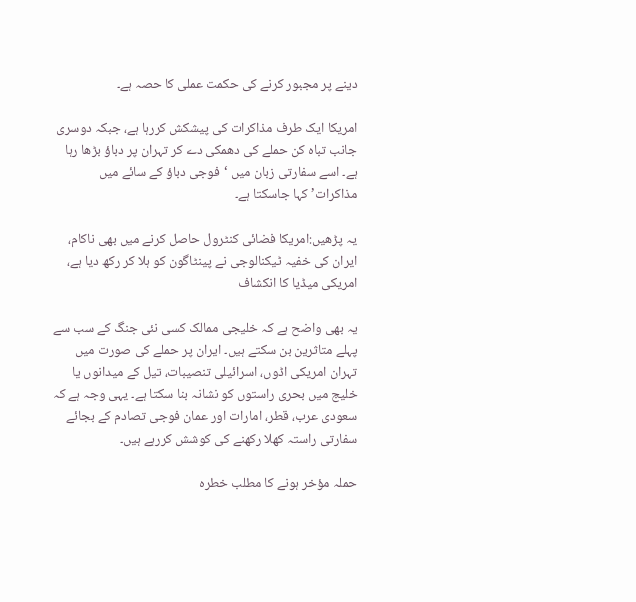دینے پر مجبور کرنے کی حکمت عملی کا حصہ ہے۔

امریکا ایک طرف مذاکرات کی پیشکش کررہا ہے، جبکہ دوسری جانب تباہ کن حملے کی دھمکی دے کر تہران پر دباؤ بڑھا رہا ہے۔ اسے سفارتی زبان میں ‘فوجی دباؤ کے سائے میں مذاکرات’ کہا جاسکتا ہے۔

یہ پڑھیں:امریکا فضائی کنٹرول حاصل کرنے میں بھی ناکام، ایران کی خفیہ ٹیکنالوجی نے پینٹاگون کو ہلا کر رکھ دیا ہے، امریکی میڈیا کا انکشاف

یہ بھی واضح ہے کہ خلیجی ممالک کسی نئی جنگ کے سب سے پہلے متاثرین بن سکتے ہیں۔ ایران پر حملے کی صورت میں تہران امریکی اڈوں، اسرائیلی تنصیبات، تیل کے میدانوں یا خلیج میں بحری راستوں کو نشانہ بنا سکتا ہے۔ یہی وجہ ہے کہ سعودی عرب، قطر، امارات اور عمان فوجی تصادم کے بجائے سفارتی راستہ کھلا رکھنے کی کوشش کررہے ہیں۔

حملہ مؤخر ہونے کا مطلب خطرہ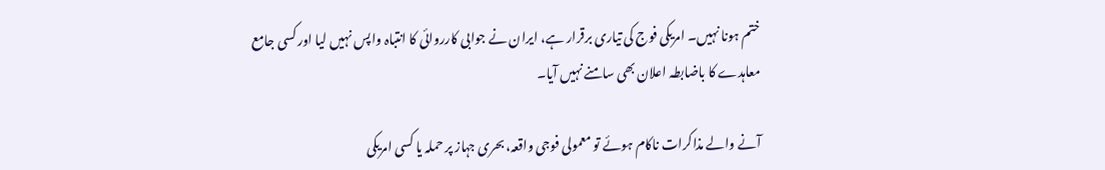ختم ہونا نہیں۔ امریکی فوج کی تیاری برقرار ہے، ایران نے جوابی کارروائی کا انتباہ واپس نہیں لیا اور کسی جامع معاہدے کا باضابطہ اعلان بھی سامنے نہیں آیا۔

آنے والے مذاکرات ناکام ہوئے تو معمولی فوجی واقعہ، بحری جہاز پر حملہ یا کسی امریکی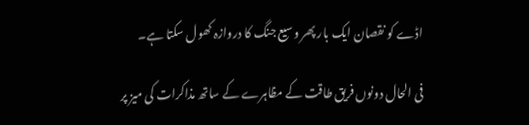اڈے کو نقصان ایک بار پھر وسیع جنگ کا دروازہ کھول سکتا ہے۔

فی الحال دونوں فریق طاقت کے مظاہرے کے ساتھ مذاکرات کی میز پر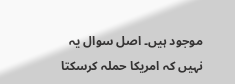موجود ہیں۔ اصل سوال یہ نہیں کہ امریکا حملہ کرسکتا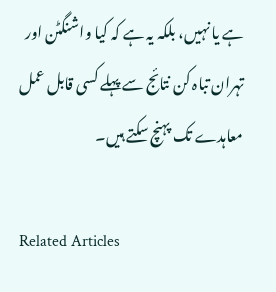ہے یا نہیں، بلکہ یہ ہے کہ کیا واشنگٹن اور تہران تباہ کن نتائج سے پہلے کسی قابل عمل معاہدے تک پہنچ سکتے ہیں۔

Related Articles